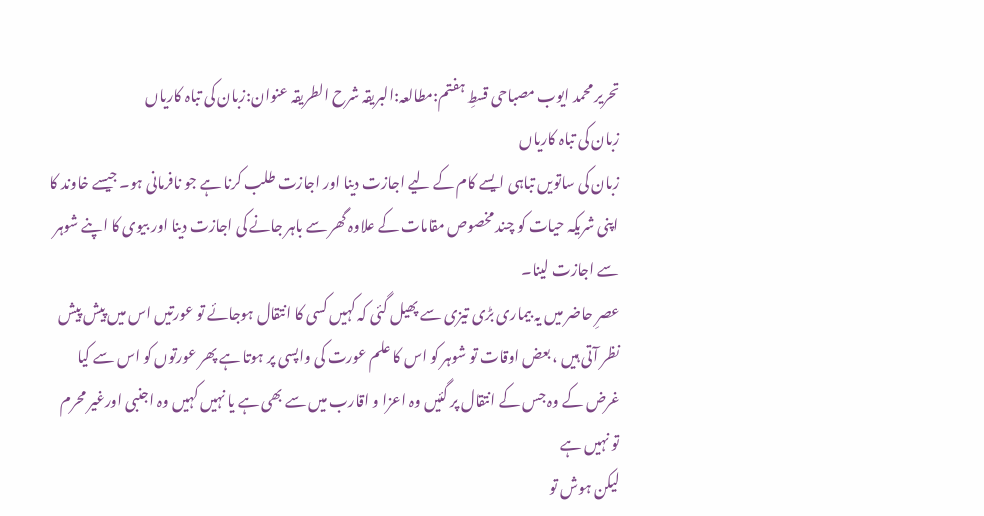تحریر محمد ایوب مصباحی قسطِ ہفتم:مطالعہ:البریقہ شرح الطریقہ عنوان:زبان کی تباہ کاریاں
زبان کی تباہ کاریاں
زبان کی ساتویں تباہی ایسے کام کے لیے اجازت دینا اور اجازت طلب کرنا ہے جو نافرمانی ہو۔ جیسے خاوند کا اپنی شریکہ حیات کو چند مخصوص مقامات کے علاوہ گھر سے باہر جانے کی اجازت دینا اور بیوی کا اپنے شوہر سے اجازت لینا۔
عصرِ حاضر میں یہ بیماری بڑی تیزی سے پھیل گئی کہ کہیں کسی کا انتقال ہوجائے تو عورتیں اس میں پیش پیش نظر آتی ہیں ، بعض اوقات تو شوہر کو اس کا علم عورت کی واپسی پر ہوتا ہے پھر عورتوں کو اس سے کیا غرض کے وہ جس کے انتقال پر گئیں وہ اعزا و اقارب میں سے بھی ہے یا نہیں کہیں وہ اجنبی اورغیر محرم تو نہیں ہے
لیکن ہوش تو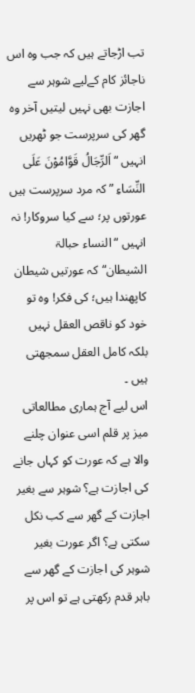تب اڑجاتے ہیں کہ جب وہ اس ناجائز کام کےلیے شوہر سے اجازت بھی نہیں لیتیں آخر وہ گھر کی سرپرست جو ٹھریں انہیں “اَلرِّجَالُ قَوَّامُوْنَ عَلَی النِّسَاءِ ” کہ مرد سرپرست ہیں عورتوں پر؛ سے کیا سروکار! نہ انہیں “النساء حبالۃ الشیطان“کہ عورتیں شیطان کاپھندا ہیں؛ کی فکر! وہ تو خود کو ناقص العقل نہیں بلکہ کامل العقل سمجھتی ہیں ۔
اس لیے آج ہماری مطالعاتی میز پر قلم اسی عنوان چلنے والا ہے کہ عورت کو کہاں جانے کی اجازت ہے؟ شوہر سے بغیر اجازت کے گھر سے کب نکل سکتی ہے؟ اگر عورت بغیر شوہر کی اجازت کے گھر سے باہر قدم رکھتی ہے تو اس پر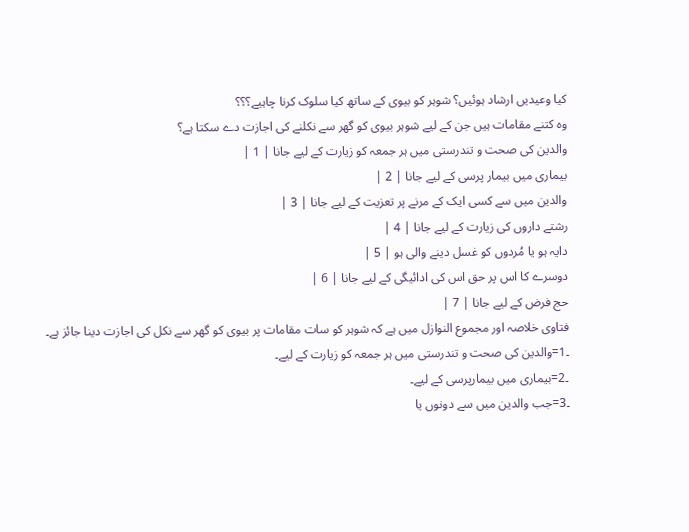کیا وعیدیں ارشاد ہوئیں؟ شوہر کو بیوی کے ساتھ کیا سلوک کرنا چاہیے؟؟؟
وہ کتنے مقامات ہیں جن کے لیے شوہر بیوی کو گھر سے نکلنے کی اجازت دے سکتا ہے؟
والدین کی صحت و تندرستی میں ہر جمعہ کو زیارت کے لیے جانا | 1 |
بیماری میں بیمار پرسی کے لیے جانا | 2 |
والدین میں سے کسی ایک کے مرنے پر تعزیت کے لیے جانا | 3 |
رشتے داروں کی زیارت کے لیے جانا | 4 |
دایہ ہو یا مُردوں کو غسل دینے والی ہو | 5 |
دوسرے کا اس پر حق اس کی ادائیگی کے لیے جانا | 6 |
حج فرض کے لیے جانا | 7 |
فتاوی خلاصہ اور مجموع النوازل میں ہے کہ شوہر کو سات مقامات پر بیوی کو گھر سے نکل کی اجازت دینا جائز ہے۔
۔1=والدین کی صحت و تندرستی میں ہر جمعہ کو زیارت کے لیے۔
۔2=بیماری میں بیمارپرسی کے لیے۔
۔3=جب والدین میں سے دونوں یا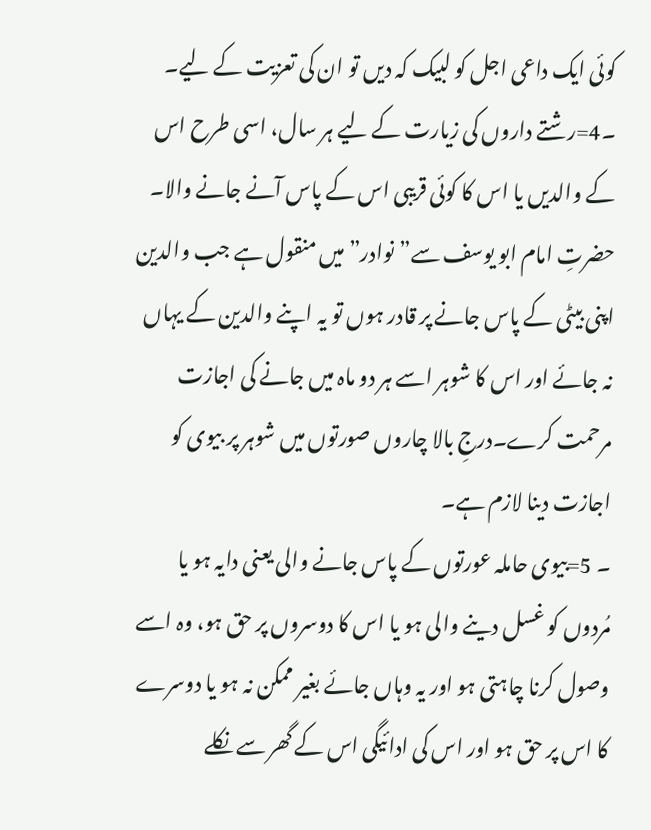کوئی ایک داعی اجل کو لبیک کہ دیں تو ان کی تعزیت کے لیے۔
۔4=رشتے داروں کی زیارت کے لیے ہر سال، اسی طرح اس کے والدیں یا اس کا کوئی قریبی اس کے پاس آنے جانے والا۔ حضرتِ امام ابو یوسف سے”نوادر” میں منقول ہے جب والدین اپنی بیٹی کے پاس جانے پر قادر ہوں تو یہ اپنے والدین کے یہاں نہ جائے اور اس کا شوہر اسے ہر دو ماہ میں جانے کی اجازت مرحمت کرے۔درجِ بالا چاروں صورتوں میں شوہر پر بیوی کو اجازت دینا لازم ہے۔
۔ 5=بیوی حاملہ عورتوں کے پاس جانے والی یعنی دایہ ہو یا مُردوں کو غسل دینے والی ہو یا اس کا دوسروں پر حق ہو، وہ اسے وصول کرنا چاہتی ہو اور یہ وہاں جائے بغیر ممکن نہ ہو یا دوسرے کا اس پر حق ہو اور اس کی ادائیگی اس کے گھر سے نکلے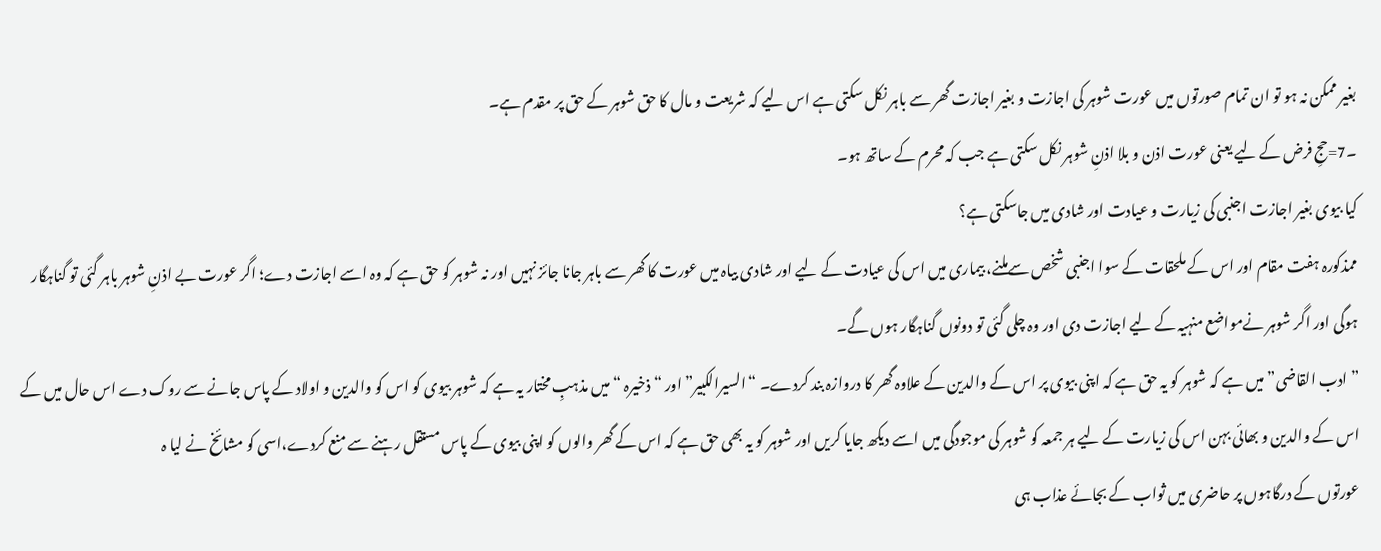بغیر ممکن نہ ہو تو ان تمام صورتوں میں عورت شوہر کی اجازت و بغیر اجازت گھر سے باہر نکل سکتی ہے اس لیے کہ شریعت و مال کا حق شوہر کے حق پر مقدم ہے۔
۔7=حجِ فرض کے لیے یعنی عورت اذن و بلا اذنِ شوہر نکل سکتی ہے جب کہ محرم کے ساتھ ہو۔
کیا بیوی بغیر اجازت اجنبی کی زیارت و عیادت اور شادی میں جاسکتی ہے؟
ممذکورہ ہفت مقام اور اس کے ملحقات کے سوا اجنبی شخص سےملنے، بیماری میں اس کی عیادت کے لیے اور شادی بیاہ میں عورت کا گھر سے باہر جانا جائز نہیں اور نہ شوہر کو حق ہے کہ وہ اسے اجازت دے؛ اگر عورت بے اذنِ شوہر باہر گئی تو گناہگار ہوگی اور اگر شوہر نےمواضع منہیہ کے لیے اجازت دی اور وہ چلی گئی تو دونوں گناہگار ہوں گے۔
” ادب القاضی” میں ہے کہ شوہر کو یہ حق ہے کہ اپنی بیوی پر اس کے والدین کے علاوہ گھر کا دروازہ بند کردے۔ “السیرالکبیر” اور “ذخیرہ “میں مذہبِ مختار یہ ہے کہ شوہر بیوی کو اس کو والدین و اولاد کے پاس جانے سے روک دے اس حال میں کے اس کے والدین و بھائی بہن اس کی زیارت کے لیے ہر جمعہ کو شوہر کی موجودگی میں اسے دیکھ جایا کریں اور شوہر کو یہ بھی حق ہے کہ اس کے گھر والوں کو اپنی بیوی کے پاس مستقل رہنے سے منع کردے،اسی کو مشائخ نے لیا ہ
عورتوں کے درگاہوں پر حاضری میں ثواب کے بجائے عذاب ہی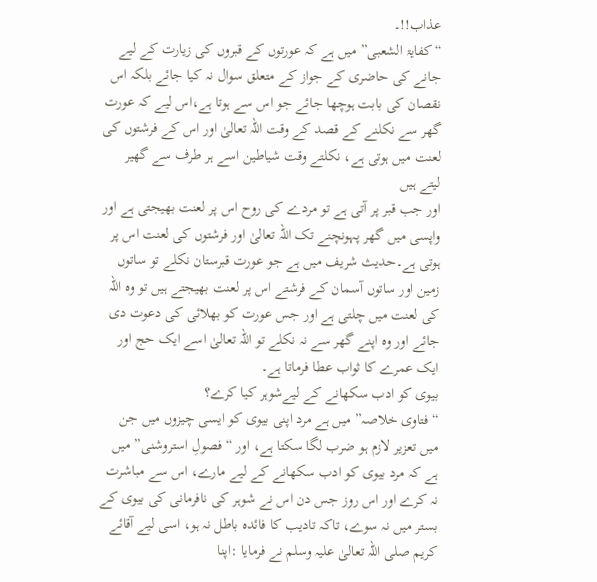عذاب!!۔
“کفایۃ الشعبی” میں ہے کہ عورتوں کے قبروں کی زیارت کے لیے جانے کی حاضری کے جواز کے متعلق سوال نہ کیا جائے بلکہ اس نقصان کی بابت ہوچھا جائے جو اس سے ہوتا ہے،اس لیے کہ عورت گھر سے نکلنے کے قصد کے وقت اللہ تعالیٰ اور اس کے فرشتوں کی لعنت میں ہوتی ہے، نکلتے وقت شیاطین اسے ہر طرف سے گھیر لیتے ہیں
اور جب قبر پر آتی ہے تو مردے کی روح اس پر لعنت بھیجتی ہے اور واپسی میں گھر پہونچنے تک اللہ تعالیٰ اور فرشتوں کی لعنت اس پر ہوتی ہے۔حدیث شریف میں ہے جو عورت قبرستان نکلے تو ساتوں زمین اور ساتوں آسمان کے فرشتے اس پر لعنت بھیجتے ہیں تو وہ اللہ کی لعنت میں چلتی ہے اور جس عورت کو بھلائی کی دعوت دی جائے اور وہ اپنے گھر سے نہ نکلے تو اللہ تعالیٰ اسے ایک حج اور ایک عمرے کا ثواب عطا فرماتا ہے۔
بیوی کو ادب سکھانے کے لیےشوہر کیا کرے؟
“فتاوی خلاصہ” میں ہے مرد اپنی بیوی کو ایسی چیزوں میں جن میں تعزیر لازم ہو ضرب لگا سکتا ہے، اور “فصولِ استروشنی” میں ہے کہ مرد بیوی کو ادب سکھانے کے لیے مارے، اس سے مباشرت نہ کرے اور اس روز جس دن اس نے شوہر کی نافرمانی کی بیوی کے بستر میں نہ سوے، تاکہ تادیب کا فائدہ باطل نہ ہو، اسی لیے آقائے کریم صلی اللہ تعالیٰ علیہ وسلم نے فرمایا :اپنا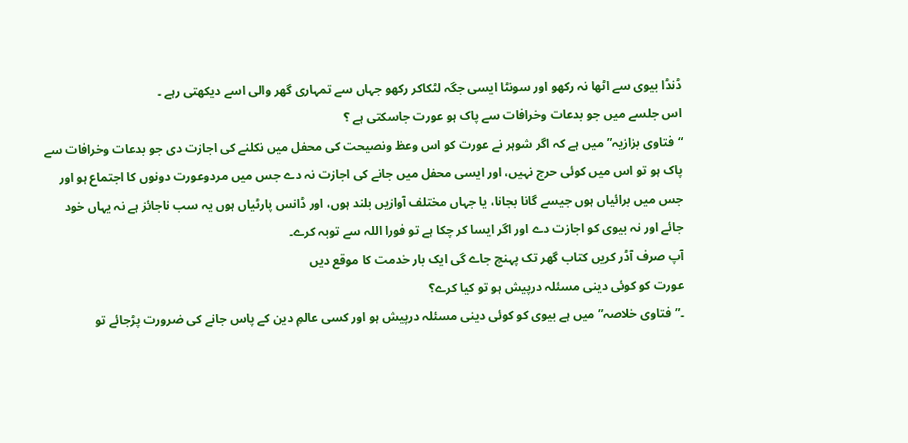ڈنڈا بیوی سے اٹھا نہ رکھو اور سونٹا ایسی جگہ لٹکاکر رکھو جہاں سے تمہاری گھر والی اسے دیکھتی رہے ۔
اس جلسے میں جو بدعات وخرافات سے پاک ہو عورت جاسکتی ہے ؟
“فتاوی بزازیہ” میں ہے کہ اگر شوہر نے عورت کو اس وعظ ونصیحت کی محفل میں نکلنے کی اجازت دی جو بدعات وخرافات سے پاک ہو تو اس میں کوئی حرج نہیں، اور ایسی محفل میں جانے کی اجازت نہ دے جس میں مردوعورت دونوں کا اجتماع ہو اور جس میں برائیاں ہوں جیسے گانا بجانا، یا جہاں مختلف آوازیں بلند ہوں، اور ڈانس پارٹیاں ہوں یہ سب ناجائز ہے نہ یہاں خود جائے اور نہ بیوی کو اجازت دے اور اگر ایسا کر چکا ہے تو فورا اللہ سے توبہ کرے۔
آپ صرف آڈر کریں کتاب گھر تک پہنچ جاے گی ایک بار خدمت کا موقع دیں
عورت کو کوئی دینی مسئلہ درپیش ہو تو کیا کرے؟
۔”فتاوی خلاصہ” میں ہے بیوی کو کوئی دینی مسئلہ درپیش ہو اور کسی عالمِ دین کے پاس جانے کی ضرورت پڑجائے تو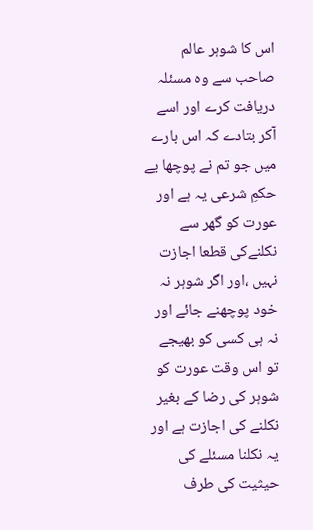اس کا شوہر عالم صاحب سے وہ مسئلہ دریافت کرے اور اسے آکر بتادے کہ اس بارے میں جو تم نے پوچھا یے حکمِ شرعی یہ ہے اور عورت کو گھر سے نکلنےکی قطعا اجازت نہیں ،اور اگر شوہر نہ خود پوچھنے جائے اور نہ ہی کسی کو بھیجے تو اس وقت عورت کو شوہر کی رضا کے بغیر نکلنے کی اجازت ہے اور یہ نکلنا مسئلے کی حیثیت کی طرف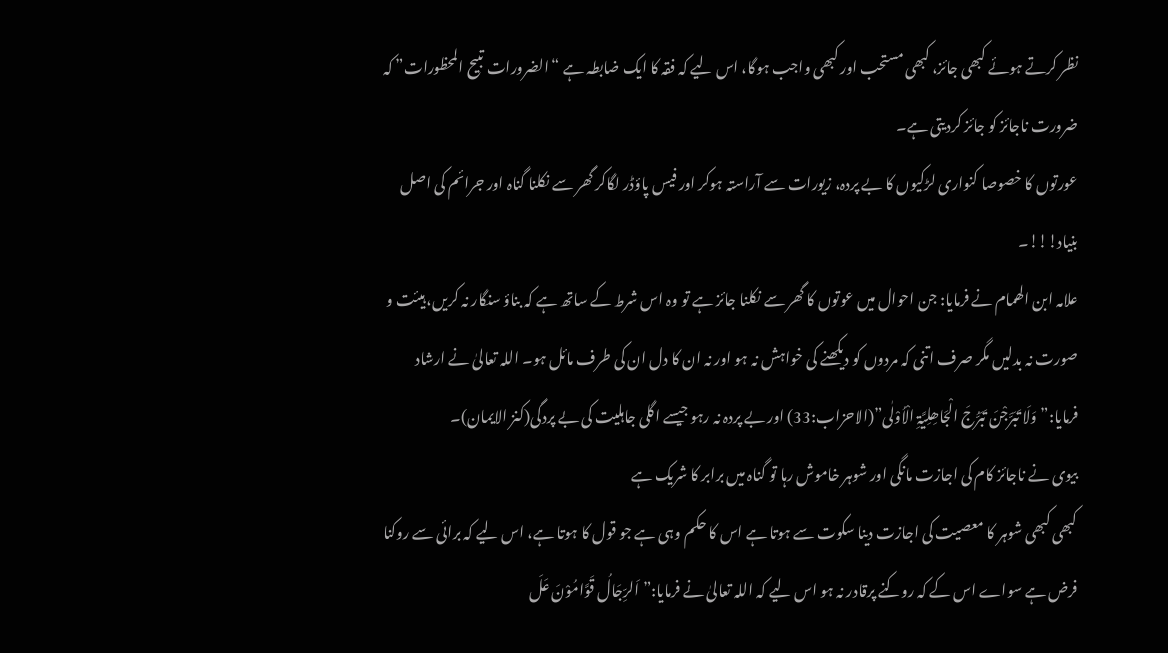نظر کرتے ہوئے کبھی جائز، کبھی مستحب اور کبھی واجب ہوگا، اس لیے کہ فقہ کا ایک ضابطہ ہے “الضرورات تبیح المحظورات” کہ ضرورت ناجائز کو جائز کردیتی ہے۔
عورتوں کا خصوصا کنواری لڑکیوں کا بے پردہ، زیورات سے آراستہ ہوکر اور فیس پاؤڈر لگاکر گھر سے نکلنا گناہ اور جرائم کی اصل بنیاد!!!۔
علامہ ابن الھمام نے فرمایا: جن احوال میں عوتوں کا گھر سے نکلنا جائز ہے تو وہ اس شرط کے ساتھ ہے کہ بناؤ سنگار نہ کریں، ہیئت و صورت نہ بدلیں مگر صرف اتنی کہ مردوں کو دیکھنے کی خواہش نہ ہو اور نہ ان کا دل ان کی طرف مائل ہو۔ اللہ تعالیٰ نے ارشاد فرمایا:”وَلَا تَبَرَّجْنَ تَبَرُّجَ الْجَاھِلِیَّۃِ الْاُوْلٰی”(الاحزاب:33) اور بے پردہ نہ رہو جیسے اگلی جاہلیت کی بے پردگی(کنز الایمان)۔
بیوی نے ناجائز کام کی اجازت مانگی اور شوہر خاموش رہا تو گناہ میں برابر کا شریک ہے
کبھی کبھی شوہر کا معصیت کی اجازت دینا سکوت سے ہوتا ہے اس کا حکم وہی ہے جو قول کا ہوتا ہے، اس لیے کہ برائی سے روکنا فرض ہے سواے اس کے کہ روکنے پرقادر نہ ہو اس لیے کہ اللہ تعالیٰ نے فرمایا:”اَلرِّجَالُ قَوَّامُوْنَ عَلَ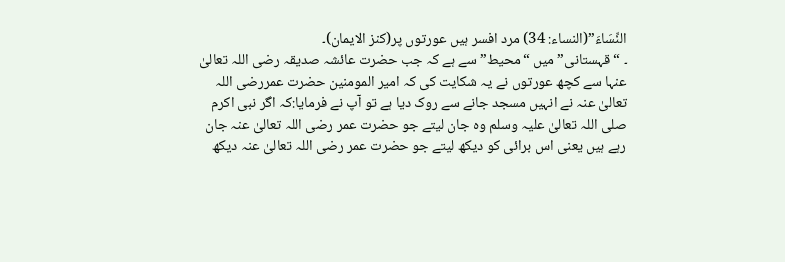النِّسَاءَ”(النساء: 34) مرد افسر ہیں عورتوں پر(کنز الایمان)۔
۔ “قہستانی” میں “محیط” سے ہے کہ جب حضرت عائشہ صدیقہ رضی اللہ تعالیٰ عنہا سے کچھ عورتوں نے یہ شکایت کی کہ امیر المومنین حضرت عمررضی اللہ تعالیٰ عنہ نے انہیں مسجد جانے سے روک دیا ہے تو آپ نے فرمایا:کہ اگر نبی اکرم صلی اللہ تعالیٰ علیہ وسلم وہ جان لیتے جو حضرت عمر رضی اللہ تعالیٰ عنہ جان رہے ہیں یعنی اس برائی کو دیکھ لیتے جو حضرت عمر رضی اللہ تعالیٰ عنہ دیکھ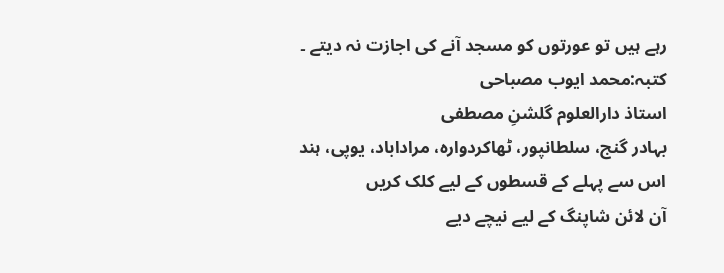رہے ہیں تو عورتوں کو مسجد آنے کی اجازت نہ دیتے ۔
کتبہ:محمد ایوب مصباحی
استاذ دارالعلوم گلشنِ مصطفی
بہادر گنج، سلطانپور، ٹھاکردوارہ، مراداباد، یوپی، ہند
اس سے پہلے کے قسطوں کے لیے کلک کریں
آن لائن شاپنگ کے لیے نیچے دیے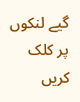گیے لنکوں پر کلک کریں